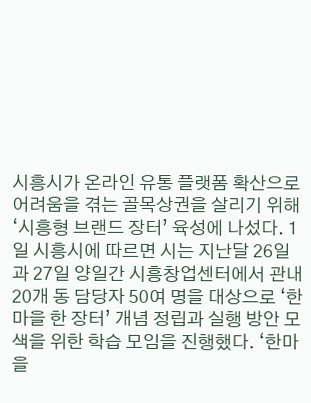시흥시가 온라인 유통 플랫폼 확산으로 어려움을 겪는 골목상권을 살리기 위해 ‘시흥형 브랜드 장터’ 육성에 나섰다. 1일 시흥시에 따르면 시는 지난달 26일과 27일 양일간 시흥창업센터에서 관내 20개 동 담당자 50여 명을 대상으로 ‘한마을 한 장터’ 개념 정립과 실행 방안 모색을 위한 학습 모임을 진행했다. ‘한마을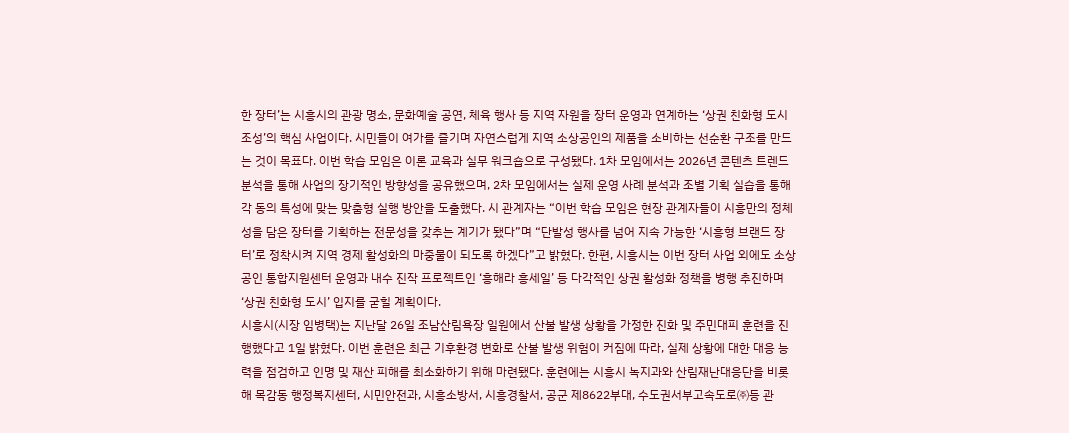한 장터’는 시흥시의 관광 명소, 문화예술 공연, 체육 행사 등 지역 자원을 장터 운영과 연계하는 ‘상권 친화형 도시 조성’의 핵심 사업이다. 시민들이 여가를 즐기며 자연스럽게 지역 소상공인의 제품을 소비하는 선순환 구조를 만드는 것이 목표다. 이번 학습 모임은 이론 교육과 실무 워크숍으로 구성됐다. 1차 모임에서는 2026년 콘텐츠 트렌드 분석을 통해 사업의 장기적인 방향성을 공유했으며, 2차 모임에서는 실제 운영 사례 분석과 조별 기획 실습을 통해 각 동의 특성에 맞는 맞춤형 실행 방안을 도출했다. 시 관계자는 “이번 학습 모임은 현장 관계자들이 시흥만의 정체성을 담은 장터를 기획하는 전문성을 갖추는 계기가 됐다”며 “단발성 행사를 넘어 지속 가능한 ‘시흥형 브랜드 장터’로 정착시켜 지역 경제 활성화의 마중물이 되도록 하겠다”고 밝혔다. 한편, 시흥시는 이번 장터 사업 외에도 소상공인 통합지원센터 운영과 내수 진작 프로젝트인 ‘흥해라 흥세일’ 등 다각적인 상권 활성화 정책을 병행 추진하며 ‘상권 친화형 도시’ 입지를 굳힐 계획이다.
시흥시(시장 임병택)는 지난달 26일 조남산림욕장 일원에서 산불 발생 상황을 가정한 진화 및 주민대피 훈련을 진행했다고 1일 밝혔다. 이번 훈련은 최근 기후환경 변화로 산불 발생 위험이 커짐에 따라, 실제 상황에 대한 대응 능력을 점검하고 인명 및 재산 피해를 최소화하기 위해 마련됐다. 훈련에는 시흥시 녹지과와 산림재난대응단을 비롯해 목감동 행정복지센터, 시민안전과, 시흥소방서, 시흥경찰서, 공군 제8622부대, 수도권서부고속도로㈜등 관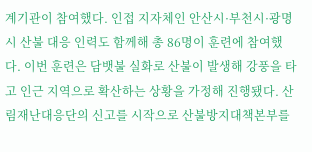계기관이 참여했다. 인접 지자체인 안산시·부천시·광명시 산불 대응 인력도 함께해 총 86명이 훈련에 참여했다. 이번 훈련은 담뱃불 실화로 산불이 발생해 강풍을 타고 인근 지역으로 확산하는 상황을 가정해 진행됐다. 산림재난대응단의 신고를 시작으로 산불방지대책본부를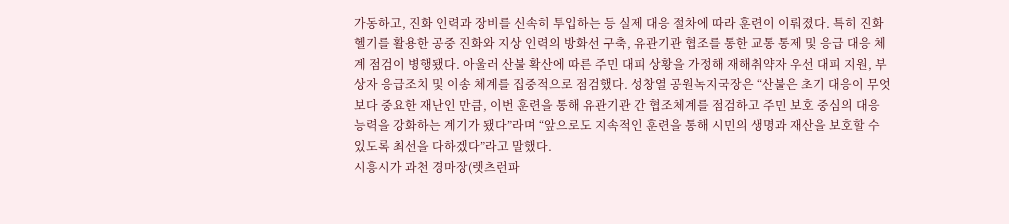가동하고, 진화 인력과 장비를 신속히 투입하는 등 실제 대응 절차에 따라 훈련이 이뤄졌다. 특히 진화 헬기를 활용한 공중 진화와 지상 인력의 방화선 구축, 유관기관 협조를 통한 교통 통제 및 응급 대응 체계 점검이 병행됐다. 아울러 산불 확산에 따른 주민 대피 상황을 가정해 재해취약자 우선 대피 지원, 부상자 응급조치 및 이송 체계를 집중적으로 점검했다. 성창열 공원녹지국장은 “산불은 초기 대응이 무엇보다 중요한 재난인 만큼, 이번 훈련을 통해 유관기관 간 협조체계를 점검하고 주민 보호 중심의 대응 능력을 강화하는 계기가 됐다”라며 “앞으로도 지속적인 훈련을 통해 시민의 생명과 재산을 보호할 수 있도록 최선을 다하겠다”라고 말했다.
시흥시가 과천 경마장(렛츠런파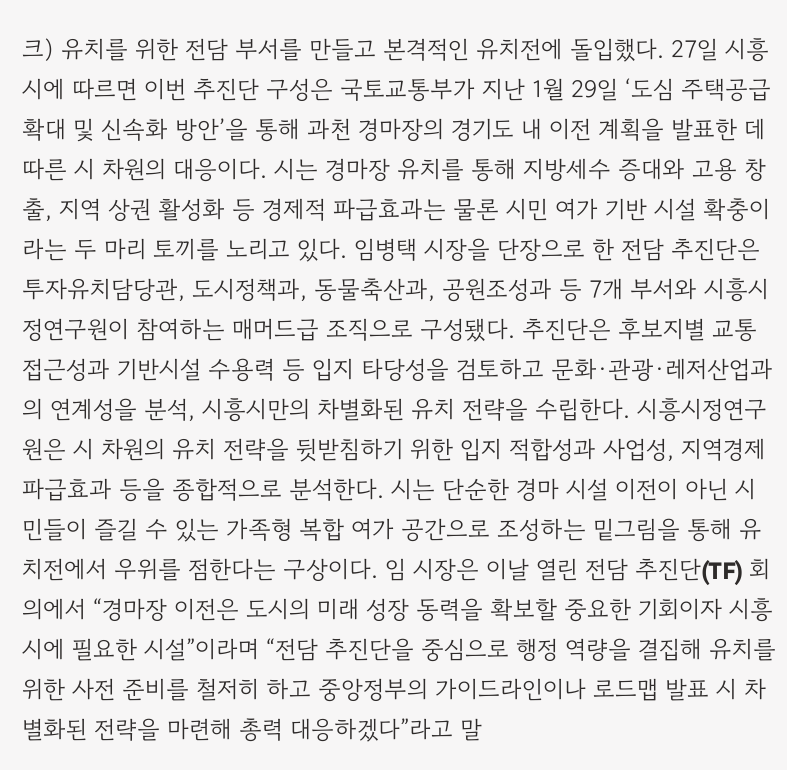크) 유치를 위한 전담 부서를 만들고 본격적인 유치전에 돌입했다. 27일 시흥시에 따르면 이번 추진단 구성은 국토교통부가 지난 1월 29일 ‘도심 주택공급 확대 및 신속화 방안’을 통해 과천 경마장의 경기도 내 이전 계획을 발표한 데 따른 시 차원의 대응이다. 시는 경마장 유치를 통해 지방세수 증대와 고용 창출, 지역 상권 활성화 등 경제적 파급효과는 물론 시민 여가 기반 시설 확충이라는 두 마리 토끼를 노리고 있다. 임병택 시장을 단장으로 한 전담 추진단은 투자유치담당관, 도시정책과, 동물축산과, 공원조성과 등 7개 부서와 시흥시정연구원이 참여하는 매머드급 조직으로 구성됐다. 추진단은 후보지별 교통 접근성과 기반시설 수용력 등 입지 타당성을 검토하고 문화·관광·레저산업과의 연계성을 분석, 시흥시만의 차별화된 유치 전략을 수립한다. 시흥시정연구원은 시 차원의 유치 전략을 뒷받침하기 위한 입지 적합성과 사업성, 지역경제 파급효과 등을 종합적으로 분석한다. 시는 단순한 경마 시설 이전이 아닌 시민들이 즐길 수 있는 가족형 복합 여가 공간으로 조성하는 밑그림을 통해 유치전에서 우위를 점한다는 구상이다. 임 시장은 이날 열린 전담 추진단(TF) 회의에서 “경마장 이전은 도시의 미래 성장 동력을 확보할 중요한 기회이자 시흥시에 필요한 시설”이라며 “전담 추진단을 중심으로 행정 역량을 결집해 유치를 위한 사전 준비를 철저히 하고 중앙정부의 가이드라인이나 로드맵 발표 시 차별화된 전략을 마련해 총력 대응하겠다”라고 말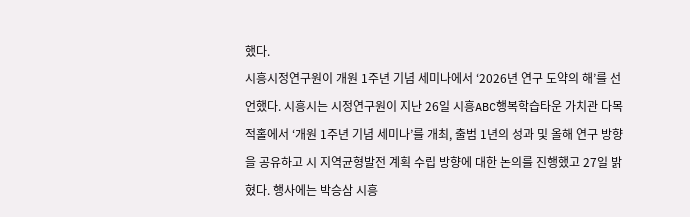했다.
시흥시정연구원이 개원 1주년 기념 세미나에서 ‘2026년 연구 도약의 해’를 선언했다. 시흥시는 시정연구원이 지난 26일 시흥ABC행복학습타운 가치관 다목적홀에서 ‘개원 1주년 기념 세미나’를 개최, 출범 1년의 성과 및 올해 연구 방향을 공유하고 시 지역균형발전 계획 수립 방향에 대한 논의를 진행했고 27일 밝혔다. 행사에는 박승삼 시흥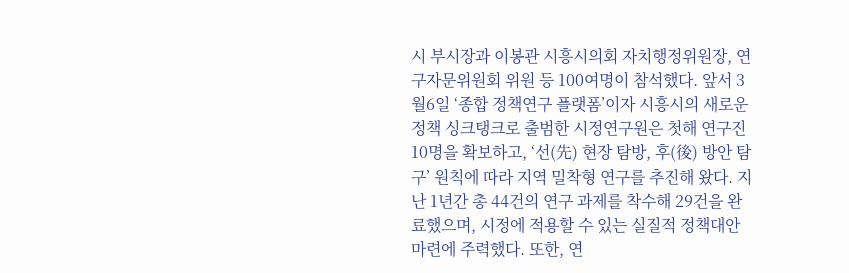시 부시장과 이봉관 시흥시의회 자치행정위원장, 연구자문위원회 위원 등 100여명이 참석했다. 앞서 3월6일 ‘종합 정책연구 플랫폼’이자 시흥시의 새로운 정책 싱크탱크로 출범한 시정연구원은 첫해 연구진 10명을 확보하고, ‘선(先) 현장 탐방, 후(後) 방안 탐구’ 원칙에 따라 지역 밀착형 연구를 추진해 왔다. 지난 1년간 총 44건의 연구 과제를 착수해 29건을 완료했으며, 시정에 적용할 수 있는 실질적 정책대안 마련에 주력했다. 또한, 연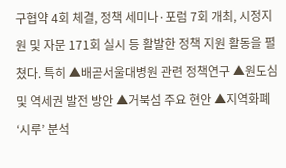구협약 4회 체결, 정책 세미나·포럼 7회 개최, 시정지원 및 자문 171회 실시 등 활발한 정책 지원 활동을 펼쳤다. 특히 ▲배곧서울대병원 관련 정책연구 ▲원도심 및 역세권 발전 방안 ▲거북섬 주요 현안 ▲지역화폐 ‘시루’ 분석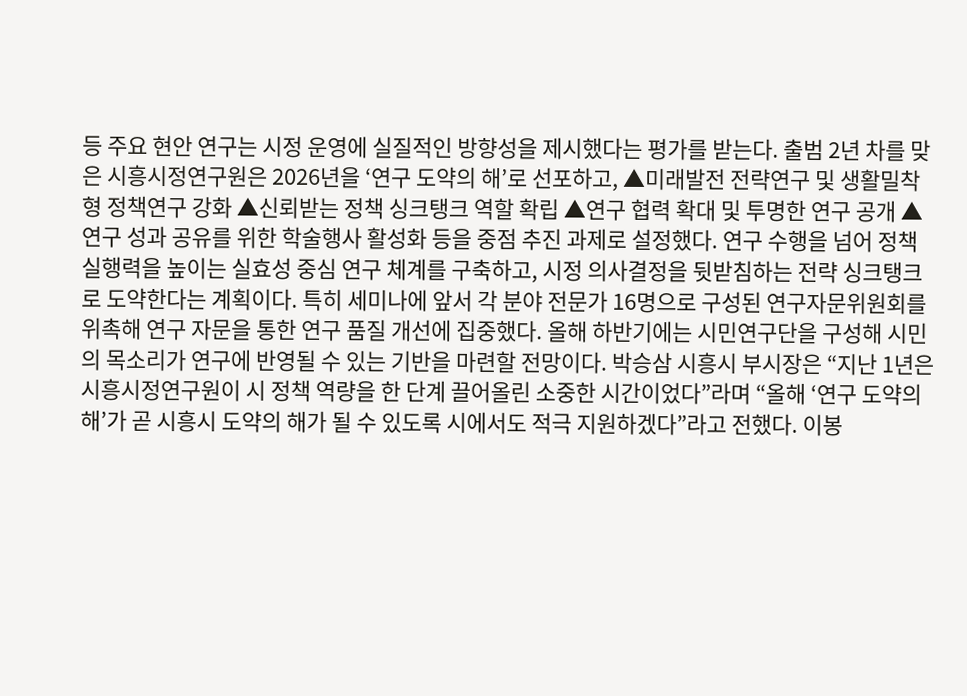등 주요 현안 연구는 시정 운영에 실질적인 방향성을 제시했다는 평가를 받는다. 출범 2년 차를 맞은 시흥시정연구원은 2026년을 ‘연구 도약의 해’로 선포하고, ▲미래발전 전략연구 및 생활밀착형 정책연구 강화 ▲신뢰받는 정책 싱크탱크 역할 확립 ▲연구 협력 확대 및 투명한 연구 공개 ▲연구 성과 공유를 위한 학술행사 활성화 등을 중점 추진 과제로 설정했다. 연구 수행을 넘어 정책 실행력을 높이는 실효성 중심 연구 체계를 구축하고, 시정 의사결정을 뒷받침하는 전략 싱크탱크로 도약한다는 계획이다. 특히 세미나에 앞서 각 분야 전문가 16명으로 구성된 연구자문위원회를 위촉해 연구 자문을 통한 연구 품질 개선에 집중했다. 올해 하반기에는 시민연구단을 구성해 시민의 목소리가 연구에 반영될 수 있는 기반을 마련할 전망이다. 박승삼 시흥시 부시장은 “지난 1년은 시흥시정연구원이 시 정책 역량을 한 단계 끌어올린 소중한 시간이었다”라며 “올해 ‘연구 도약의 해’가 곧 시흥시 도약의 해가 될 수 있도록 시에서도 적극 지원하겠다”라고 전했다. 이봉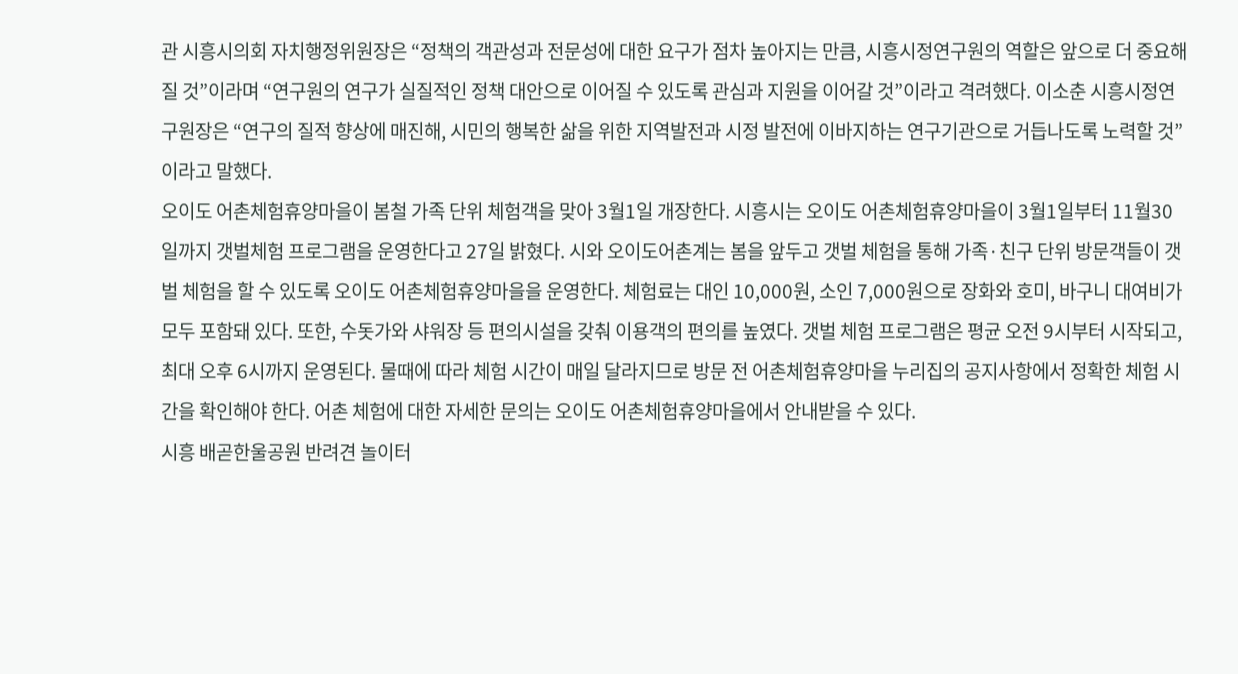관 시흥시의회 자치행정위원장은 “정책의 객관성과 전문성에 대한 요구가 점차 높아지는 만큼, 시흥시정연구원의 역할은 앞으로 더 중요해질 것”이라며 “연구원의 연구가 실질적인 정책 대안으로 이어질 수 있도록 관심과 지원을 이어갈 것”이라고 격려했다. 이소춘 시흥시정연구원장은 “연구의 질적 향상에 매진해, 시민의 행복한 삶을 위한 지역발전과 시정 발전에 이바지하는 연구기관으로 거듭나도록 노력할 것”이라고 말했다.
오이도 어촌체험휴양마을이 봄철 가족 단위 체험객을 맞아 3월1일 개장한다. 시흥시는 오이도 어촌체험휴양마을이 3월1일부터 11월30일까지 갯벌체험 프로그램을 운영한다고 27일 밝혔다. 시와 오이도어촌계는 봄을 앞두고 갯벌 체험을 통해 가족·친구 단위 방문객들이 갯벌 체험을 할 수 있도록 오이도 어촌체험휴양마을을 운영한다. 체험료는 대인 10,000원, 소인 7,000원으로 장화와 호미, 바구니 대여비가 모두 포함돼 있다. 또한, 수돗가와 샤워장 등 편의시설을 갖춰 이용객의 편의를 높였다. 갯벌 체험 프로그램은 평균 오전 9시부터 시작되고, 최대 오후 6시까지 운영된다. 물때에 따라 체험 시간이 매일 달라지므로 방문 전 어촌체험휴양마을 누리집의 공지사항에서 정확한 체험 시간을 확인해야 한다. 어촌 체험에 대한 자세한 문의는 오이도 어촌체험휴양마을에서 안내받을 수 있다.
시흥 배곧한울공원 반려견 놀이터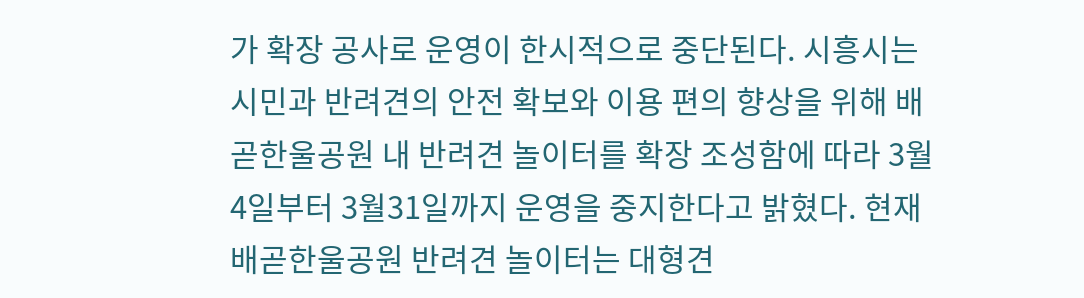가 확장 공사로 운영이 한시적으로 중단된다. 시흥시는 시민과 반려견의 안전 확보와 이용 편의 향상을 위해 배곧한울공원 내 반려견 놀이터를 확장 조성함에 따라 3월4일부터 3월31일까지 운영을 중지한다고 밝혔다. 현재 배곧한울공원 반려견 놀이터는 대형견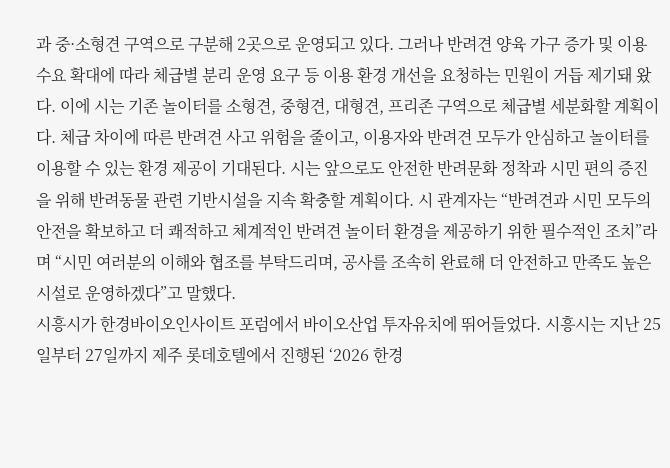과 중·소형견 구역으로 구분해 2곳으로 운영되고 있다. 그러나 반려견 양육 가구 증가 및 이용 수요 확대에 따라 체급별 분리 운영 요구 등 이용 환경 개선을 요청하는 민원이 거듭 제기돼 왔다. 이에 시는 기존 놀이터를 소형견, 중형견, 대형견, 프리존 구역으로 체급별 세분화할 계획이다. 체급 차이에 따른 반려견 사고 위험을 줄이고, 이용자와 반려견 모두가 안심하고 놀이터를 이용할 수 있는 환경 제공이 기대된다. 시는 앞으로도 안전한 반려문화 정착과 시민 편의 증진을 위해 반려동물 관련 기반시설을 지속 확충할 계획이다. 시 관계자는 “반려견과 시민 모두의 안전을 확보하고 더 쾌적하고 체계적인 반려견 놀이터 환경을 제공하기 위한 필수적인 조치”라며 “시민 여러분의 이해와 협조를 부탁드리며, 공사를 조속히 완료해 더 안전하고 만족도 높은 시설로 운영하겠다”고 말했다.
시흥시가 한경바이오인사이트 포럼에서 바이오산업 투자유치에 뛰어들었다. 시흥시는 지난 25일부터 27일까지 제주 롯데호텔에서 진행된 ‘2026 한경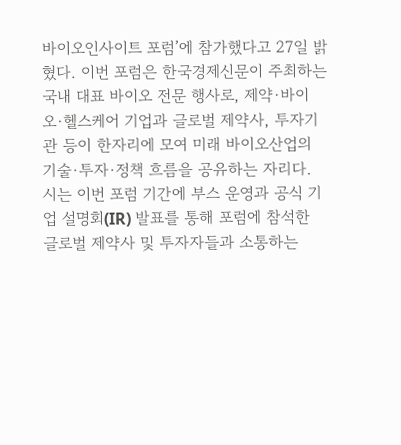바이오인사이트 포럼’에 참가했다고 27일 밝혔다. 이번 포럼은 한국경제신문이 주최하는 국내 대표 바이오 전문 행사로, 제약·바이오·헬스케어 기업과 글로벌 제약사, 투자기관 등이 한자리에 모여 미래 바이오산업의 기술·투자·정책 흐름을 공유하는 자리다. 시는 이번 포럼 기간에 부스 운영과 공식 기업 설명회(IR) 발표를 통해 포럼에 참석한 글로벌 제약사 및 투자자들과 소통하는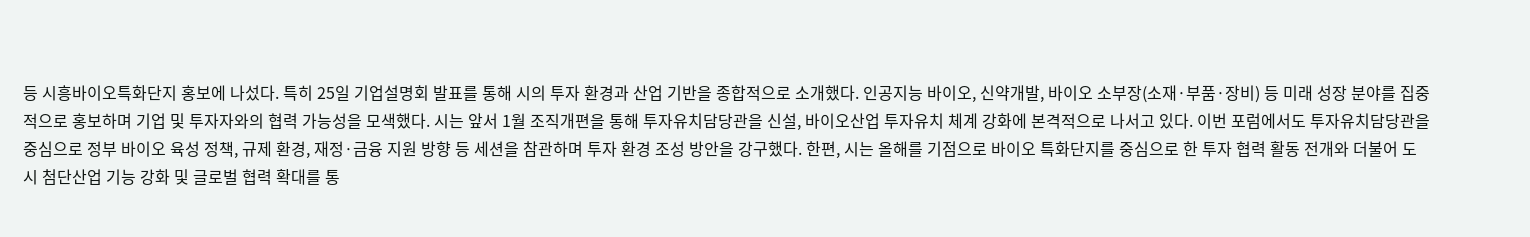등 시흥바이오특화단지 홍보에 나섰다. 특히 25일 기업설명회 발표를 통해 시의 투자 환경과 산업 기반을 종합적으로 소개했다. 인공지능 바이오, 신약개발, 바이오 소부장(소재·부품·장비) 등 미래 성장 분야를 집중적으로 홍보하며 기업 및 투자자와의 협력 가능성을 모색했다. 시는 앞서 1월 조직개편을 통해 투자유치담당관을 신설, 바이오산업 투자유치 체계 강화에 본격적으로 나서고 있다. 이번 포럼에서도 투자유치담당관을 중심으로 정부 바이오 육성 정책, 규제 환경, 재정·금융 지원 방향 등 세션을 참관하며 투자 환경 조성 방안을 강구했다. 한편, 시는 올해를 기점으로 바이오 특화단지를 중심으로 한 투자 협력 활동 전개와 더불어 도시 첨단산업 기능 강화 및 글로벌 협력 확대를 통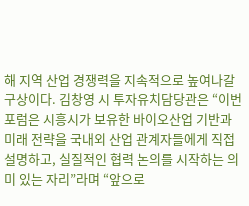해 지역 산업 경쟁력을 지속적으로 높여나갈 구상이다. 김창영 시 투자유치담당관은 “이번 포럼은 시흥시가 보유한 바이오산업 기반과 미래 전략을 국내외 산업 관계자들에게 직접 설명하고, 실질적인 협력 논의를 시작하는 의미 있는 자리”라며 “앞으로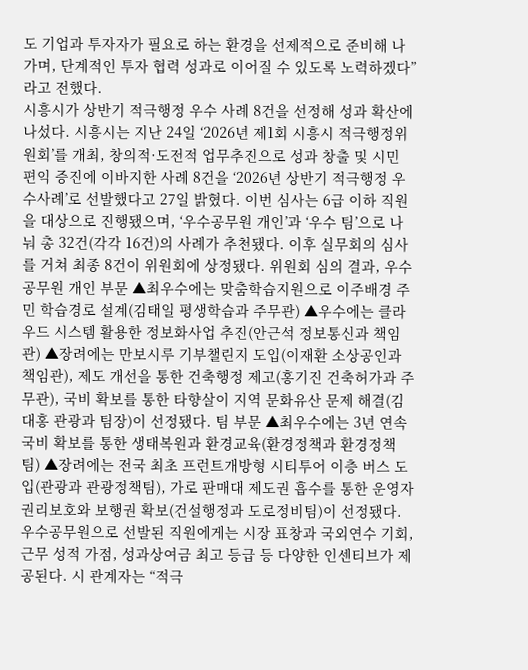도 기업과 투자자가 필요로 하는 환경을 선제적으로 준비해 나가며, 단계적인 투자 협력 성과로 이어질 수 있도록 노력하겠다”라고 전했다.
시흥시가 상반기 적극행정 우수 사례 8건을 선정해 성과 확산에 나섰다. 시흥시는 지난 24일 ‘2026년 제1회 시흥시 적극행정위원회’를 개최, 창의적·도전적 업무추진으로 성과 창출 및 시민 편익 증진에 이바지한 사례 8건을 ‘2026년 상반기 적극행정 우수사례’로 선발했다고 27일 밝혔다. 이번 심사는 6급 이하 직원을 대상으로 진행됐으며, ‘우수공무원 개인’과 ‘우수 팀’으로 나눠 총 32건(각각 16건)의 사례가 추천됐다. 이후 실무회의 심사를 거쳐 최종 8건이 위원회에 상정됐다. 위원회 심의 결과, 우수공무원 개인 부문 ▲최우수에는 맞춤학습지원으로 이주배경 주민 학습경로 설계(김태일 평생학습과 주무관) ▲우수에는 클라우드 시스템 활용한 정보화사업 추진(안근석 정보통신과 책임관) ▲장려에는 만보시루 기부챌린지 도입(이재환 소상공인과 책임관), 제도 개선을 통한 건축행정 제고(홍기진 건축허가과 주무관), 국비 확보를 통한 타향살이 지역 문화유산 문제 해결(김대홍 관광과 팀장)이 선정됐다. 팀 부문 ▲최우수에는 3년 연속 국비 확보를 통한 생태복원과 환경교육(환경정책과 환경정책팀) ▲장려에는 전국 최초 프런트개방형 시티투어 이층 버스 도입(관광과 관광정책팀), 가로 판매대 제도권 흡수를 통한 운영자권리보호와 보행권 확보(건설행정과 도로정비팀)이 선정됐다. 우수공무원으로 선발된 직원에게는 시장 표창과 국외연수 기회, 근무 성적 가점, 성과상여금 최고 등급 등 다양한 인센티브가 제공된다. 시 관계자는 “적극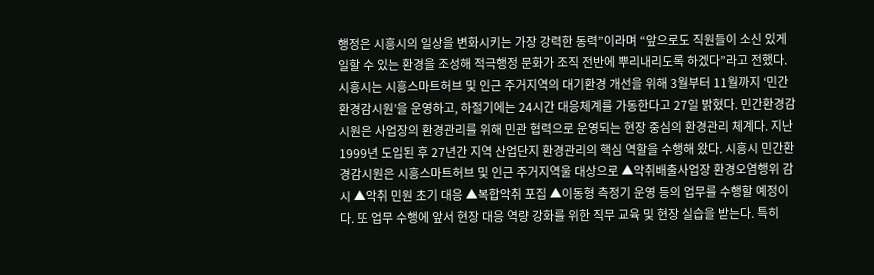행정은 시흥시의 일상을 변화시키는 가장 강력한 동력”이라며 “앞으로도 직원들이 소신 있게 일할 수 있는 환경을 조성해 적극행정 문화가 조직 전반에 뿌리내리도록 하겠다”라고 전했다.
시흥시는 시흥스마트허브 및 인근 주거지역의 대기환경 개선을 위해 3월부터 11월까지 ‘민간환경감시원’을 운영하고, 하절기에는 24시간 대응체계를 가동한다고 27일 밝혔다. 민간환경감시원은 사업장의 환경관리를 위해 민관 협력으로 운영되는 현장 중심의 환경관리 체계다. 지난 1999년 도입된 후 27년간 지역 산업단지 환경관리의 핵심 역할을 수행해 왔다. 시흥시 민간환경감시원은 시흥스마트허브 및 인근 주거지역울 대상으로 ▲악취배출사업장 환경오염행위 감시 ▲악취 민원 초기 대응 ▲복합악취 포집 ▲이동형 측정기 운영 등의 업무를 수행할 예정이다. 또 업무 수행에 앞서 현장 대응 역량 강화를 위한 직무 교육 및 현장 실습을 받는다. 특히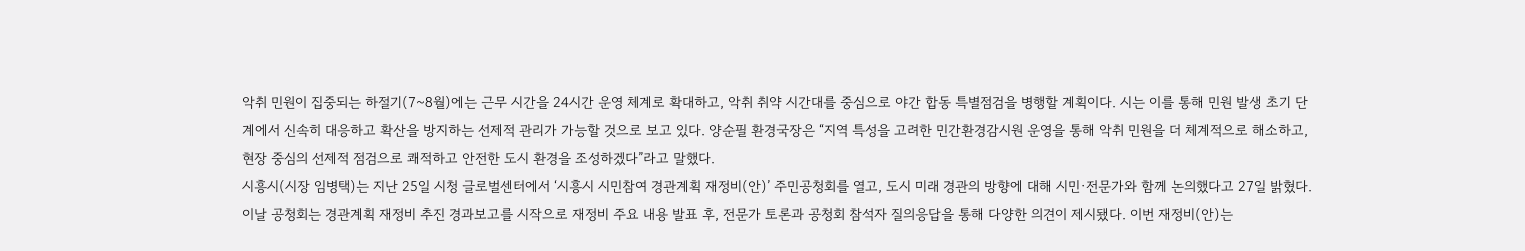악취 민원이 집중되는 하절기(7~8월)에는 근무 시간을 24시간 운영 체계로 확대하고, 악취 취약 시간대를 중심으로 야간 합동 특별점검을 병행할 계획이다. 시는 이를 통해 민원 발생 초기 단계에서 신속히 대응하고 확산을 방지하는 선제적 관리가 가능할 것으로 보고 있다. 양순필 환경국장은 “지역 특성을 고려한 민간환경감시원 운영을 통해 악취 민원을 더 체계적으로 해소하고, 현장 중심의 선제적 점검으로 쾌적하고 안전한 도시 환경을 조성하겠다”라고 말했다.
시흥시(시장 임병택)는 지난 25일 시청 글로벌센터에서 ‘시흥시 시민참여 경관계획 재정비(안)’ 주민공청회를 열고, 도시 미래 경관의 방향에 대해 시민·전문가와 함께 논의했다고 27일 밝혔다. 이날 공청회는 경관계획 재정비 추진 경과보고를 시작으로 재정비 주요 내용 발표 후, 전문가 토론과 공청회 참석자 질의응답을 통해 다양한 의견이 제시됐다. 이번 재정비(안)는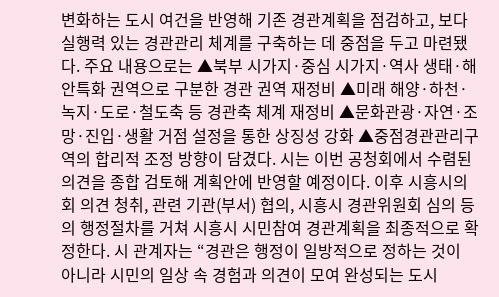변화하는 도시 여건을 반영해 기존 경관계획을 점검하고, 보다 실행력 있는 경관관리 체계를 구축하는 데 중점을 두고 마련됐다. 주요 내용으로는 ▲북부 시가지·중심 시가지·역사 생태·해안특화 권역으로 구분한 경관 권역 재정비 ▲미래 해양·하천·녹지·도로·철도축 등 경관축 체계 재정비 ▲문화관광·자연·조망·진입·생활 거점 설정을 통한 상징성 강화 ▲중점경관관리구역의 합리적 조정 방향이 담겼다. 시는 이번 공청회에서 수렴된 의견을 종합 검토해 계획안에 반영할 예정이다. 이후 시흥시의회 의견 청취, 관련 기관(부서) 협의, 시흥시 경관위원회 심의 등의 행정절차를 거쳐 시흥시 시민참여 경관계획을 최종적으로 확정한다. 시 관계자는 “경관은 행정이 일방적으로 정하는 것이 아니라 시민의 일상 속 경험과 의견이 모여 완성되는 도시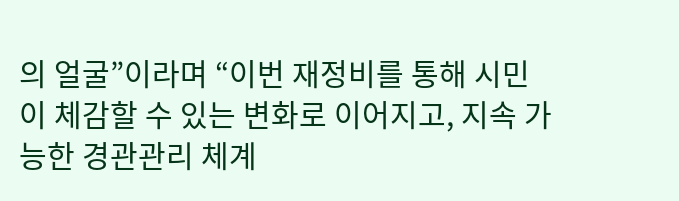의 얼굴”이라며 “이번 재정비를 통해 시민이 체감할 수 있는 변화로 이어지고, 지속 가능한 경관관리 체계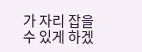가 자리 잡을 수 있게 하겠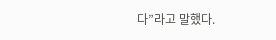다”라고 말했다.